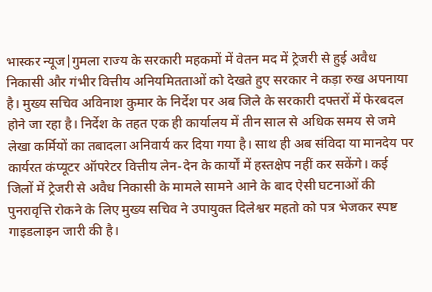भास्कर न्यूज|गुमला राज्य के सरकारी महकमों में वेतन मद में ट्रेजरी से हुई अवैध निकासी और गंभीर वित्तीय अनियमितताओं को देखते हुए सरकार ने कड़ा रुख अपनाया है। मुख्य सचिव अविनाश कुमार के निर्देश पर अब जिले के सरकारी दफ्तरों में फेरबदल होने जा रहा है। निर्देश के तहत एक ही कार्यालय में तीन साल से अधिक समय से जमे लेखा कर्मियों का तबादला अनिवार्य कर दिया गया है। साथ ही अब संविदा या मानदेय पर कार्यरत कंप्यूटर ऑपरेटर वित्तीय लेन-देन के कार्यों में हस्तक्षेप नहीं कर सकेंगे। कई जिलों में ट्रेजरी से अवैध निकासी के मामले सामने आने के बाद ऐसी घटनाओं की पुनरावृत्ति रोकने के लिए मुख्य सचिव ने उपायुक्त दिलेश्वर महतो को पत्र भेजकर स्पष्ट गाइडलाइन जारी की है।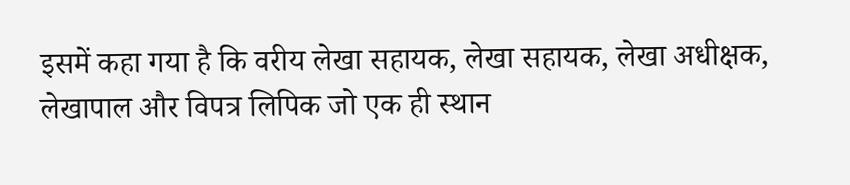इसमें कहा गया है कि वरीय लेखा सहायक, लेखा सहायक, लेखा अधीक्षक, लेखापाल और विपत्र लिपिक जो एक ही स्थान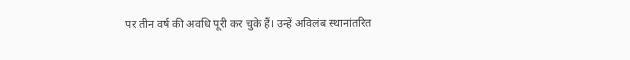पर तीन वर्ष की अवधि पूरी कर चुके हैं। उन्हें अविलंब स्थानांतरित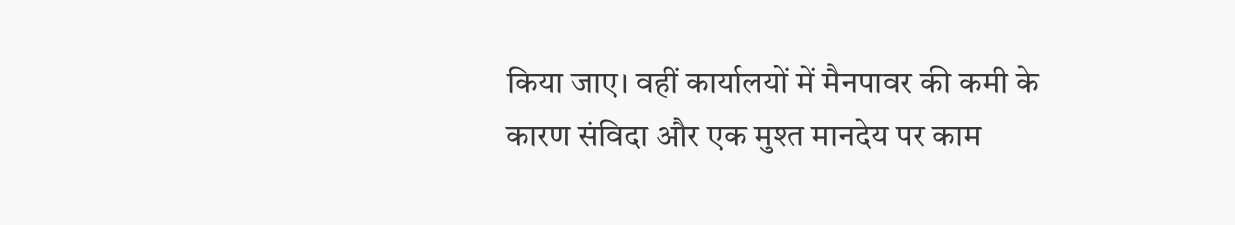किया जाए। वहीं कार्यालयों में मैनपावर की कमी के कारण संविदा और एक मुश्त मानदेय पर काम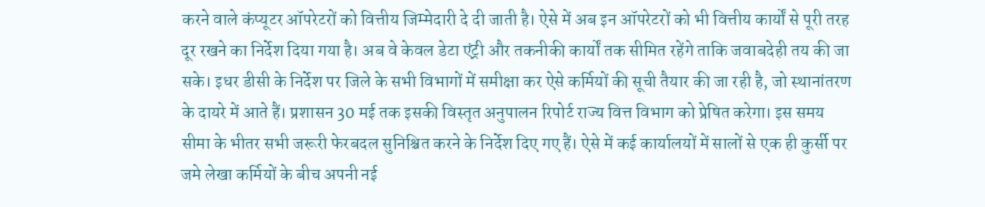करने वाले कंप्यूटर ऑपरेटरों को वित्तीय जिम्मेदारी दे दी जाती है। ऐसे में अब इन ऑपरेटरों को भी वित्तीय कार्यों से पूरी तरह दूर रखने का निर्देश दिया गया है। अब वे केवल डेटा एंट्री और तकनीकी कार्यों तक सीमित रहेंगे ताकि जवाबदेही तय की जा सके। इधर डीसी के निर्देश पर जिले के सभी विभागों में समीक्षा कर ऐसे कर्मियों की सूची तैयार की जा रही है, जो स्थानांतरण के दायरे में आते हैं। प्रशासन 30 मई तक इसकी विस्तृत अनुपालन रिपोर्ट राज्य वित्त विभाग को प्रेषित करेगा। इस समय सीमा के भीतर सभी जरूरी फेरबदल सुनिश्चित करने के निर्देश दिए गए हैं। ऐसे में कई कार्यालयों में सालों से एक ही कुर्सी पर जमे लेखा कर्मियों के बीच अपनी नई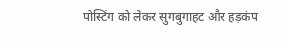पोस्टिंग को लेकर सुगबुगाहट और हड़कंप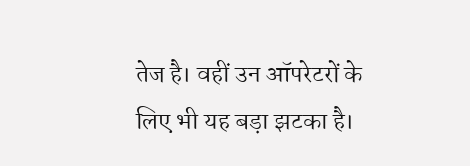तेज है। वहीं उन ऑपरेटरों के लिए भी यह बड़ा झटका है।